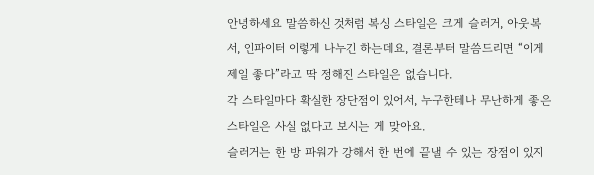안녕하세요 말씀하신 것처럼 복싱 스타일은 크게 슬러거, 아웃복서, 인파이터 이렇게 나누긴 하는데요, 결론부터 말씀드리면 “이게 제일 좋다”라고 딱 정해진 스타일은 없습니다.
각 스타일마다 확실한 장단점이 있어서, 누구한테나 무난하게 좋은 스타일은 사실 없다고 보시는 게 맞아요.
슬러거는 한 방 파워가 강해서 한 번에 끝낼 수 있는 장점이 있지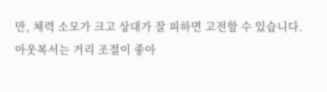만, 체력 소모가 크고 상대가 잘 피하면 고전할 수 있습니다.
아웃복서는 거리 조절이 좋아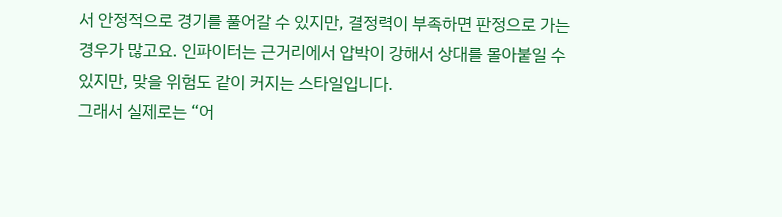서 안정적으로 경기를 풀어갈 수 있지만, 결정력이 부족하면 판정으로 가는 경우가 많고요. 인파이터는 근거리에서 압박이 강해서 상대를 몰아붙일 수 있지만, 맞을 위험도 같이 커지는 스타일입니다.
그래서 실제로는 “어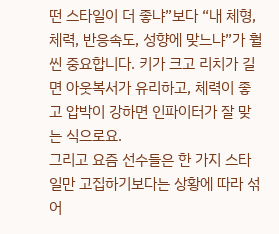떤 스타일이 더 좋냐”보다 “내 체형, 체력, 반응속도, 성향에 맞느냐”가 훨씬 중요합니다. 키가 크고 리치가 길면 아웃복서가 유리하고, 체력이 좋고 압박이 강하면 인파이터가 잘 맞는 식으로요.
그리고 요즘 선수들은 한 가지 스타일만 고집하기보다는 상황에 따라 섞어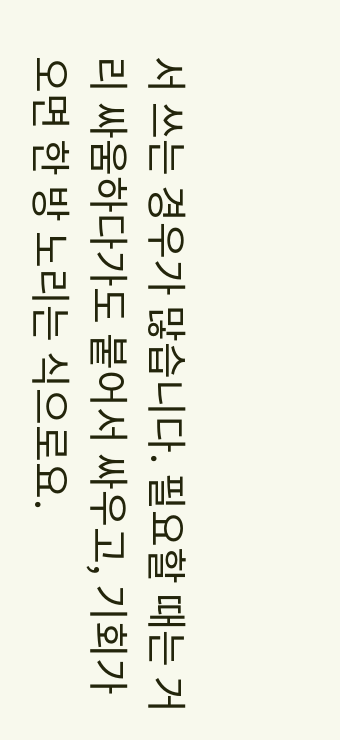서 쓰는 경우가 많습니다. 필요할 때는 거리 싸움하다가도 붙어서 싸우고, 기회가 오면 한 방 노리는 식으로요.